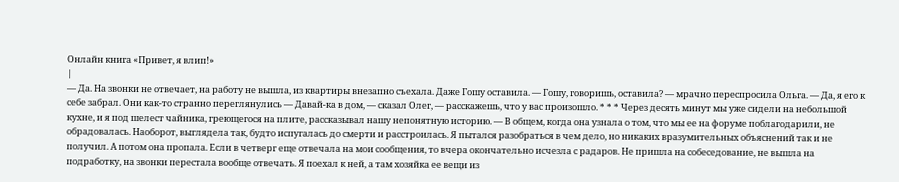Онлайн книга «Привет, я влип!»
|
— Да. На звонки не отвечает, на работу не вышла, из квартиры внезапно съехала. Даже Гошу оставила. — Гошу, говоришь, оставила? — мрачно переспросила Ольга. — Да, я его к себе забрал. Они как-то странно переглянулись — Давай-ка в дом, — сказал Олег, — расскажешь, что у вас произошло. * * * Через десять минут мы уже сидели на небольшой кухне, и я под шелест чайника, греющегося на плите, рассказывал нашу непонятную историю. — В общем, когда она узнала о том, что мы ее на форуме поблагодарили, не обрадовалась. Наоборот, выглядела так, будто испугалась до смерти и расстроилась. Я пытался разобраться в чем дело, но никаких вразумительных объяснений так и не получил. А потом она пропала. Если в четверг еще отвечала на мои сообщения, то вчера окончательно исчезла с радаров. Не пришла на собеседование, не вышла на подработку, на звонки перестала вообще отвечать. Я поехал к ней, а там хозяйка ее вещи из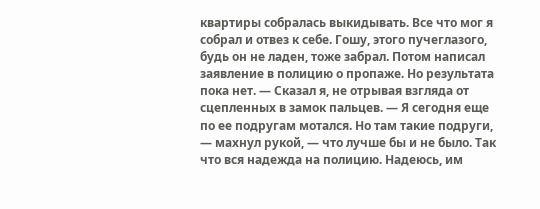квартиры собралась выкидывать. Все что мог я собрал и отвез к себе. Гошу, этого пучеглазого, будь он не ладен, тоже забрал. Потом написал заявление в полицию о пропаже. Но результата пока нет. — Сказал я, не отрывая взгляда от сцепленных в замок пальцев. — Я сегодня еще по ее подругам мотался. Но там такие подруги, — махнул рукой, — что лучше бы и не было. Так что вся надежда на полицию. Надеюсь, им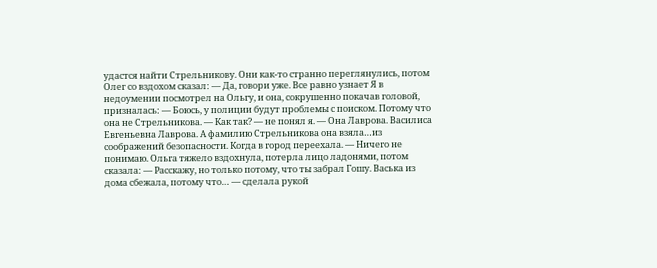удастся найти Стрельникову. Они как-то странно переглянулись, потом Олег со вздохом сказал: — Да, говори уже. Все равно узнает Я в недоумении посмотрел на Ольгу, и она, сокрушенно покачав головой, призналась: — Боюсь, у полиции будут проблемы с поиском. Потому что она не Стрельникова. — Как так? — не понял я. — Она Лаврова. Василиса Евгеньевна Лаврова. А фамилию Стрельникова она взяла…из соображений безопасности. Когда в город переехала. — Ничего не понимаю. Ольга тяжело вздохнула, потерла лицо ладонями, потом сказала: — Расскажу, но только потому, что ты забрал Гошу. Васька из дома сбежала, потому что… — сделала рукой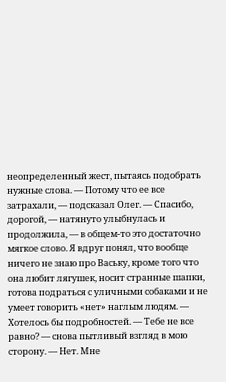неопределенный жест, пытаясь подобрать нужные слова. — Потому что ее все затрахали, — подсказал Олег. — Спасибо, дорогой, — натянуто улыбнулась и продолжила, — в общем-то это достаточно мягкое слово. Я вдруг понял, что вообще ничего не знаю про Ваську, кроме того что она любит лягушек, носит странные шапки, готова подраться с уличными собаками и не умеет говорить «нет» наглым людям. — Хотелось бы подробностей. — Тебе не все равно? — снова пытливый взгляд в мою сторону. — Нет. Мне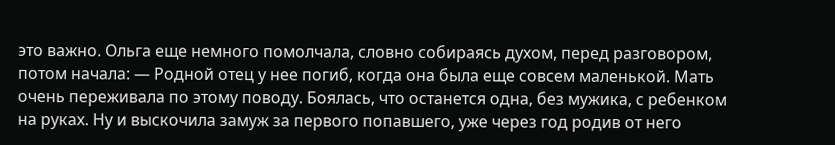это важно. Ольга еще немного помолчала, словно собираясь духом, перед разговором, потом начала: — Родной отец у нее погиб, когда она была еще совсем маленькой. Мать очень переживала по этому поводу. Боялась, что останется одна, без мужика, с ребенком на руках. Ну и выскочила замуж за первого попавшего, уже через год родив от него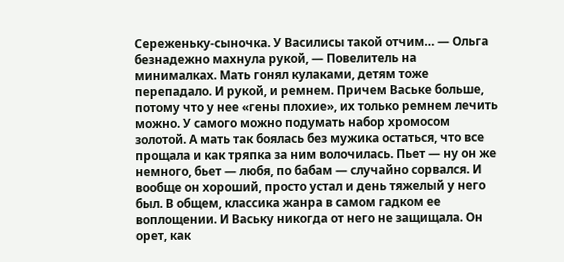Сереженьку-сыночка. У Василисы такой отчим… — Ольга безнадежно махнула рукой, — Повелитель на минималках. Мать гонял кулаками, детям тоже перепадало. И рукой, и ремнем. Причем Ваське больше, потому что у нее «гены плохие», их только ремнем лечить можно. У самого можно подумать набор хромосом золотой. А мать так боялась без мужика остаться, что все прощала и как тряпка за ним волочилась. Пьет — ну он же немного, бьет — любя, по бабам — случайно сорвался. И вообще он хороший, просто устал и день тяжелый у него был. В общем, классика жанра в самом гадком ее воплощении. И Ваську никогда от него не защищала. Он орет, как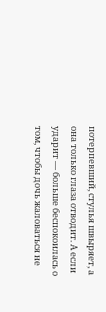потерпевший, стулья швыряет, а она только глаза отводит. А если ударит — больше беспокоилась о том, чтобы дочь жаловаться не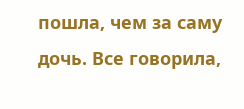пошла, чем за саму дочь. Все говорила,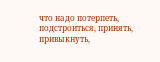что надо потерпеть, подстроиться, принять, привыкнуть,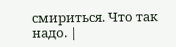смириться. Что так надо. |